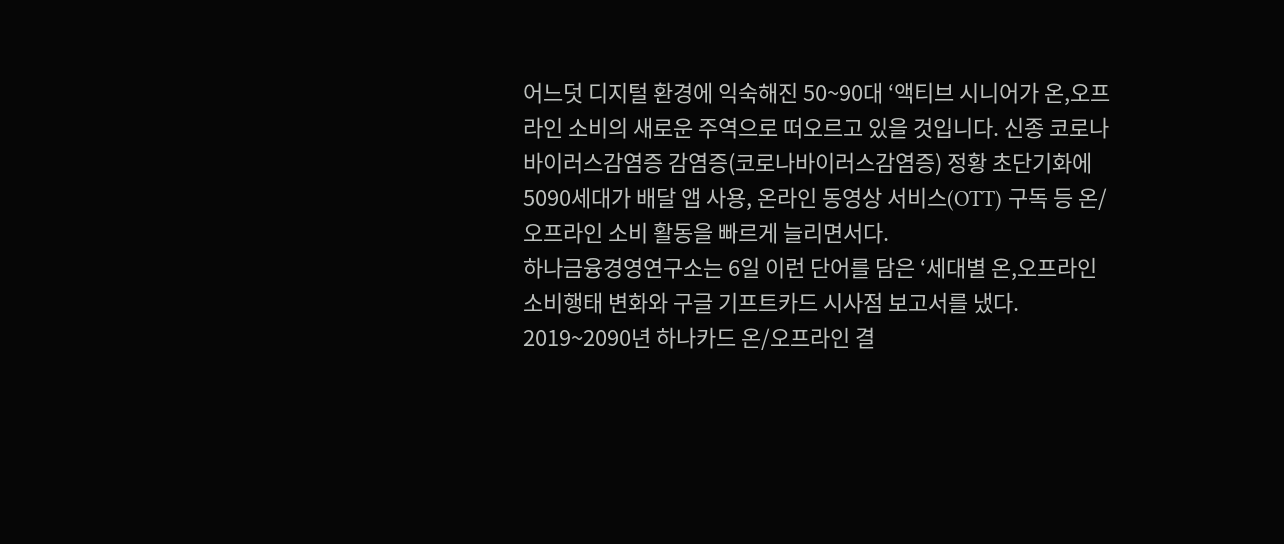어느덧 디지털 환경에 익숙해진 50~90대 ‘액티브 시니어가 온,오프라인 소비의 새로운 주역으로 떠오르고 있을 것입니다. 신종 코로나바이러스감염증 감염증(코로나바이러스감염증) 정황 초단기화에 5090세대가 배달 앱 사용, 온라인 동영상 서비스(OTT) 구독 등 온/오프라인 소비 활동을 빠르게 늘리면서다.
하나금융경영연구소는 6일 이런 단어를 담은 ‘세대별 온,오프라인 소비행태 변화와 구글 기프트카드 시사점 보고서를 냈다. 2019~2090년 하나카드 온/오프라인 결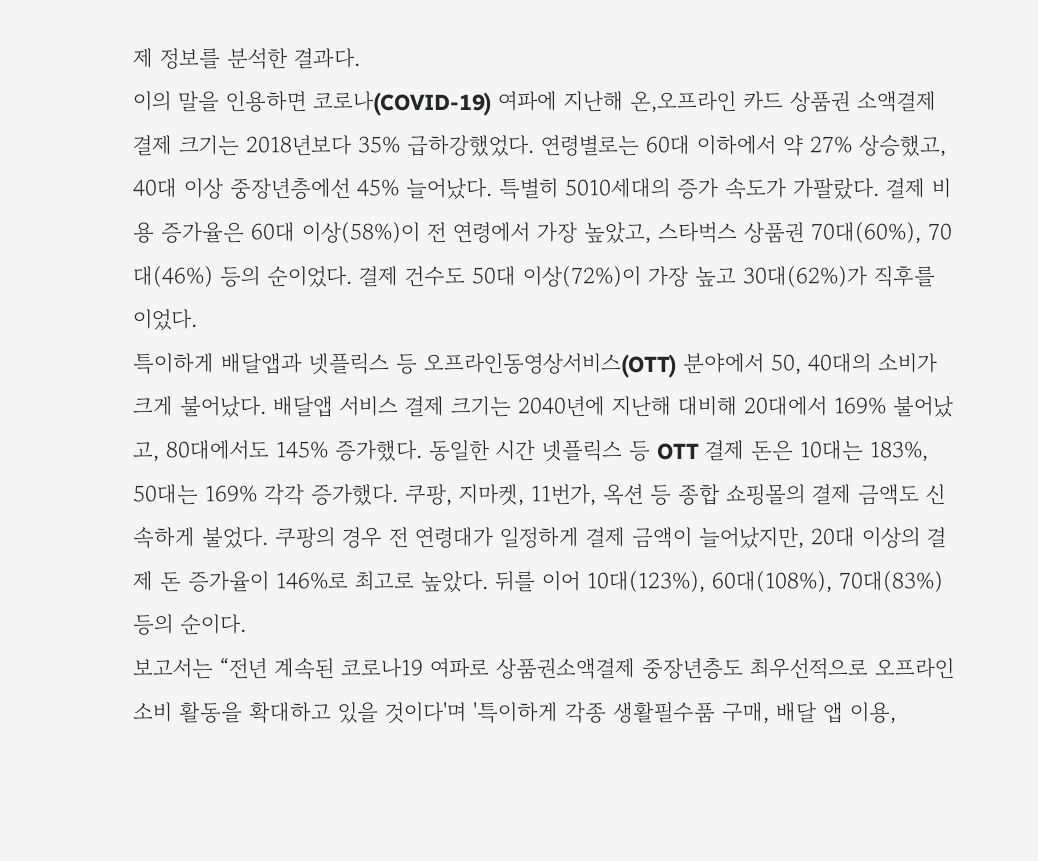제 정보를 분석한 결과다.
이의 말을 인용하면 코로나(COVID-19) 여파에 지난해 온,오프라인 카드 상품권 소액결제 결제 크기는 2018년보다 35% 급하강했었다. 연령별로는 60대 이하에서 약 27% 상승했고, 40대 이상 중장년층에선 45% 늘어났다. 특별히 5010세대의 증가 속도가 가팔랐다. 결제 비용 증가율은 60대 이상(58%)이 전 연령에서 가장 높았고, 스타벅스 상품권 70대(60%), 70대(46%) 등의 순이었다. 결제 건수도 50대 이상(72%)이 가장 높고 30대(62%)가 직후를 이었다.
특이하게 배달앱과 넷플릭스 등 오프라인동영상서비스(OTT) 분야에서 50, 40대의 소비가 크게 불어났다. 배달앱 서비스 결제 크기는 2040년에 지난해 대비해 20대에서 169% 불어났고, 80대에서도 145% 증가했다. 동일한 시간 넷플릭스 등 OTT 결제 돈은 10대는 183%, 50대는 169% 각각 증가했다. 쿠팡, 지마켓, 11번가, 옥션 등 종합 쇼핑몰의 결제 금액도 신속하게 불었다. 쿠팡의 경우 전 연령대가 일정하게 결제 금액이 늘어났지만, 20대 이상의 결제 돈 증가율이 146%로 최고로 높았다. 뒤를 이어 10대(123%), 60대(108%), 70대(83%) 등의 순이다.
보고서는 “전년 계속된 코로나19 여파로 상품권소액결제 중장년층도 최우선적으로 오프라인 소비 활동을 확대하고 있을 것이다'며 '특이하게 각종 생활필수품 구매, 배달 앱 이용,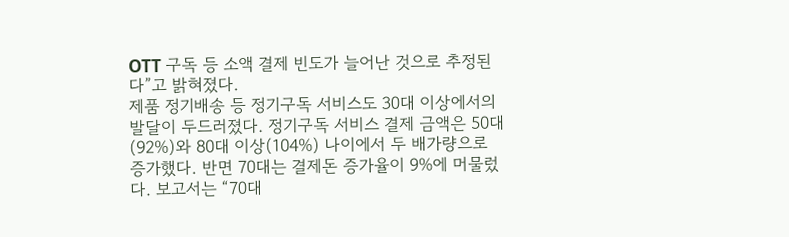OTT 구독 등 소액 결제 빈도가 늘어난 것으로 추정된다”고 밝혀졌다.
제품 정기배송 등 정기구독 서비스도 30대 이상에서의 발달이 두드러졌다. 정기구독 서비스 결제 금액은 50대(92%)와 80대 이상(104%) 나이에서 두 배가량으로 증가했다. 반면 70대는 결제돈 증가율이 9%에 머물렀다. 보고서는 “70대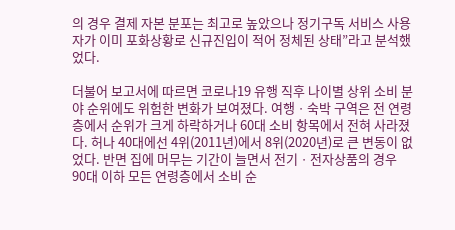의 경우 결제 자본 분포는 최고로 높았으나 정기구독 서비스 사용자가 이미 포화상황로 신규진입이 적어 정체된 상태”라고 분석했었다.

더불어 보고서에 따르면 코로나19 유행 직후 나이별 상위 소비 분야 순위에도 위험한 변화가 보여졌다. 여행ㆍ숙박 구역은 전 연령층에서 순위가 크게 하락하거나 60대 소비 항목에서 전혀 사라졌다. 허나 40대에선 4위(2011년)에서 8위(2020년)로 큰 변동이 없었다. 반면 집에 머무는 기간이 늘면서 전기ㆍ전자상품의 경우 90대 이하 모든 연령층에서 소비 순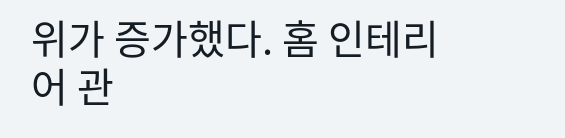위가 증가했다. 홈 인테리어 관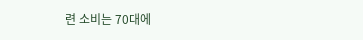련 소비는 70대에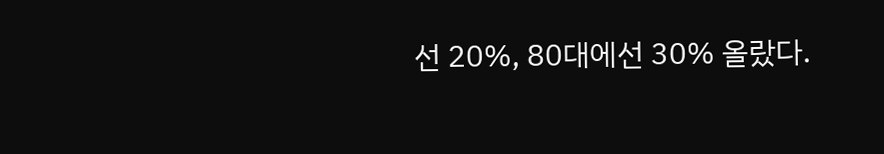선 20%, 80대에선 30% 올랐다.